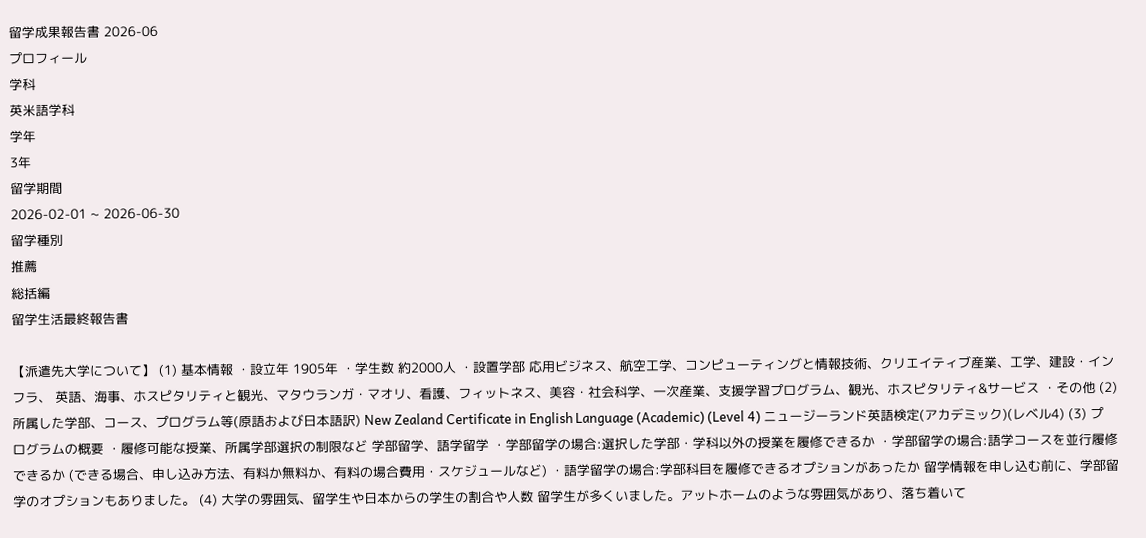留学成果報告書 2026-06
プロフィール
学科
英米語学科
学年
3年
留学期間
2026-02-01 ~ 2026-06-30
留学種別
推薦
総括編
留学生活最終報告書

【派遣先大学について】 (1) 基本情報 ・設立年 1905年 ・学生数 約2000人 ・設置学部 応用ビジネス、航空工学、コンピューティングと情報技術、クリエイティブ産業、工学、建設・インフラ、 英語、海事、ホスピタリティと観光、マタウランガ・マオリ、看護、フィットネス、美容・社会科学、一次産業、支援学習プログラム、観光、ホスピタリティ&サービス ・その他 (2) 所属した学部、コース、プログラム等(原語および日本語訳) New Zealand Certificate in English Language (Academic) (Level 4) ニュージーランド英語検定(アカデミック)(レベル4) (3) プログラムの概要 ・履修可能な授業、所属学部選択の制限など 学部留学、語学留学 ・学部留学の場合:選択した学部・学科以外の授業を履修できるか ・学部留学の場合:語学コースを並行履修できるか (できる場合、申し込み方法、有料か無料か、有料の場合費用・スケジュールなど) ・語学留学の場合:学部科目を履修できるオプションがあったか 留学情報を申し込む前に、学部留学のオプションもありました。 (4) 大学の雰囲気、留学生や日本からの学生の割合や人数 留学生が多くいました。アットホームのような雰囲気があり、落ち着いて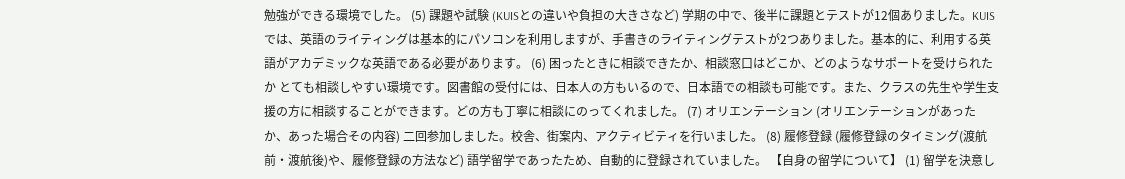勉強ができる環境でした。 (5) 課題や試験 (KUISとの違いや負担の大きさなど) 学期の中で、後半に課題とテストが12個ありました。KUISでは、英語のライティングは基本的にパソコンを利用しますが、手書きのライティングテストが2つありました。基本的に、利用する英語がアカデミックな英語である必要があります。 (6) 困ったときに相談できたか、相談窓口はどこか、どのようなサポートを受けられたか とても相談しやすい環境です。図書館の受付には、日本人の方もいるので、日本語での相談も可能です。また、クラスの先生や学生支援の方に相談することができます。どの方も丁寧に相談にのってくれました。 (7) オリエンテーション (オリエンテーションがあったか、あった場合その内容) 二回参加しました。校舎、街案内、アクティビティを行いました。 (8) 履修登録 (履修登録のタイミング(渡航前・渡航後)や、履修登録の方法など) 語学留学であったため、自動的に登録されていました。 【自身の留学について】 (1) 留学を決意し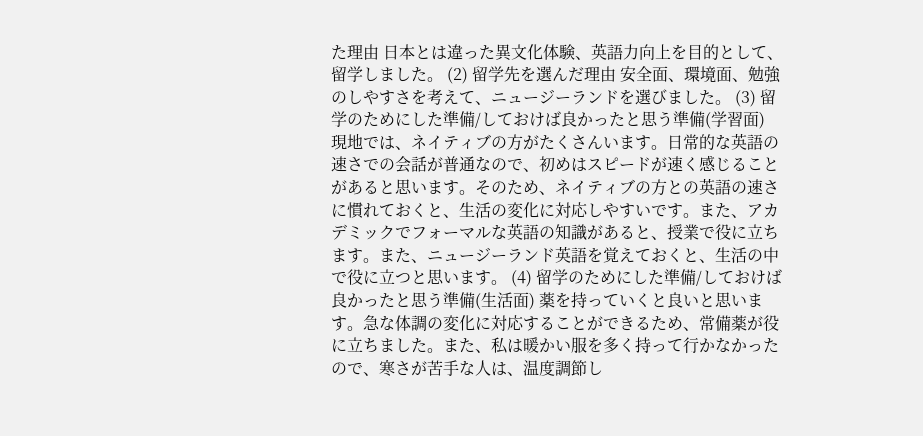た理由 日本とは違った異文化体験、英語力向上を目的として、留学しました。 (2) 留学先を選んだ理由 安全面、環境面、勉強のしやすさを考えて、ニュージーランドを選びました。 (3) 留学のためにした準備/しておけば良かったと思う準備(学習面) 現地では、ネイティブの方がたくさんいます。日常的な英語の速さでの会話が普通なので、初めはスピードが速く感じることがあると思います。そのため、ネイティブの方との英語の速さに慣れておくと、生活の変化に対応しやすいです。また、アカデミックでフォーマルな英語の知識があると、授業で役に立ちます。また、ニュージーランド英語を覚えておくと、生活の中で役に立つと思います。 (4) 留学のためにした準備/しておけば良かったと思う準備(生活面) 薬を持っていくと良いと思います。急な体調の変化に対応することができるため、常備薬が役に立ちました。また、私は暖かい服を多く持って行かなかったので、寒さが苦手な人は、温度調節し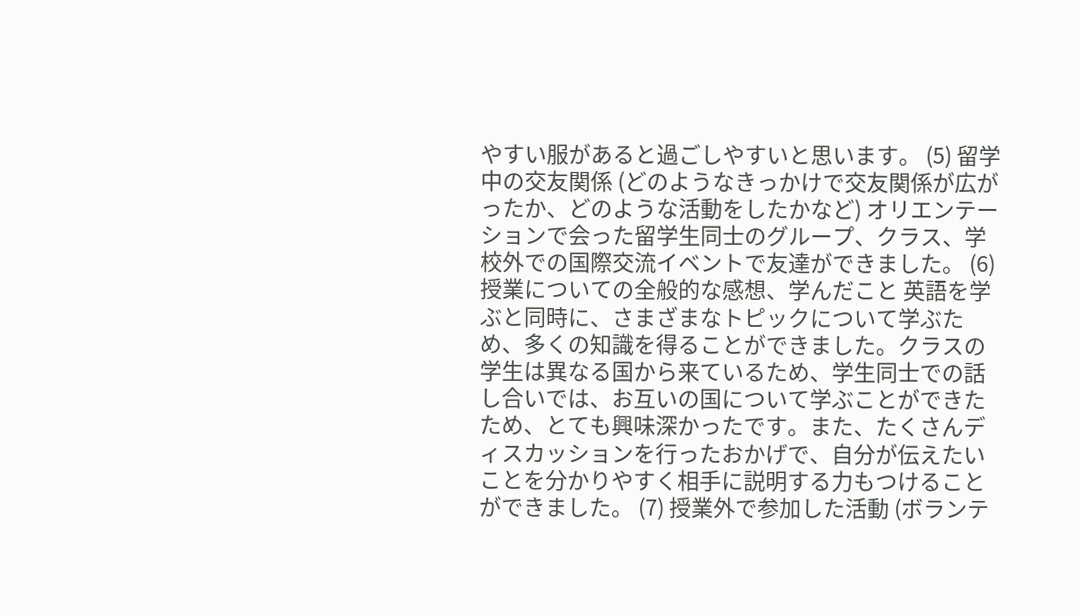やすい服があると過ごしやすいと思います。 (5) 留学中の交友関係 (どのようなきっかけで交友関係が広がったか、どのような活動をしたかなど) オリエンテーションで会った留学生同士のグループ、クラス、学校外での国際交流イベントで友達ができました。 (6) 授業についての全般的な感想、学んだこと 英語を学ぶと同時に、さまざまなトピックについて学ぶため、多くの知識を得ることができました。クラスの学生は異なる国から来ているため、学生同士での話し合いでは、お互いの国について学ぶことができたため、とても興味深かったです。また、たくさんディスカッションを行ったおかげで、自分が伝えたいことを分かりやすく相手に説明する力もつけることができました。 (7) 授業外で参加した活動 (ボランテ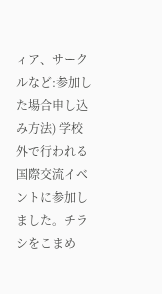ィア、サークルなど:参加した場合申し込み方法) 学校外で行われる国際交流イベントに参加しました。チラシをこまめ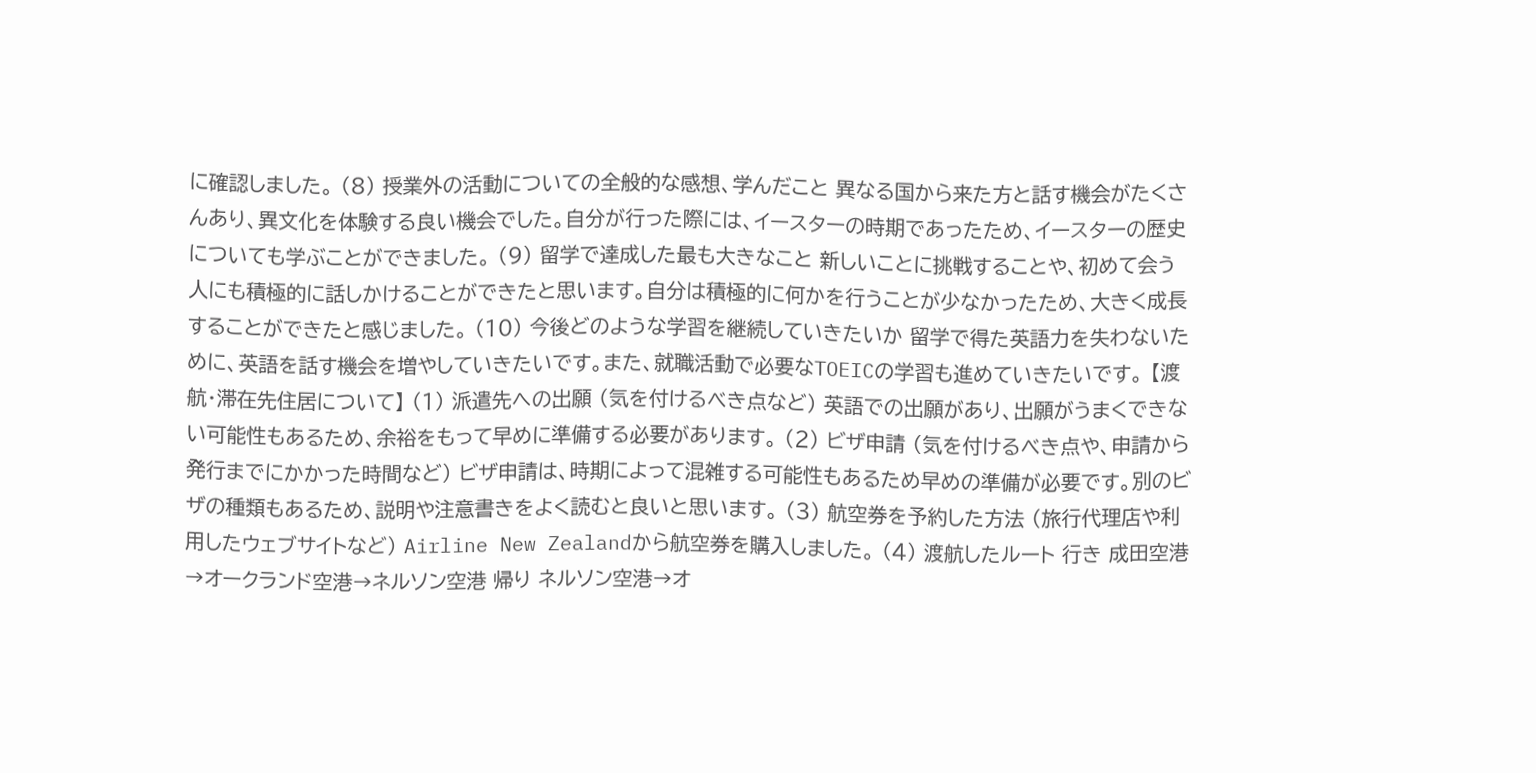に確認しました。 (8) 授業外の活動についての全般的な感想、学んだこと 異なる国から来た方と話す機会がたくさんあり、異文化を体験する良い機会でした。自分が行った際には、イースターの時期であったため、イースターの歴史についても学ぶことができました。 (9) 留学で達成した最も大きなこと 新しいことに挑戦することや、初めて会う人にも積極的に話しかけることができたと思います。自分は積極的に何かを行うことが少なかったため、大きく成長することができたと感じました。 (10) 今後どのような学習を継続していきたいか 留学で得た英語力を失わないために、英語を話す機会を増やしていきたいです。また、就職活動で必要なTOEICの学習も進めていきたいです。 【渡航・滞在先住居について】 (1) 派遣先への出願 (気を付けるべき点など) 英語での出願があり、出願がうまくできない可能性もあるため、余裕をもって早めに準備する必要があります。 (2) ビザ申請 (気を付けるべき点や、申請から発行までにかかった時間など) ビザ申請は、時期によって混雑する可能性もあるため早めの準備が必要です。別のビザの種類もあるため、説明や注意書きをよく読むと良いと思います。 (3) 航空券を予約した方法 (旅行代理店や利用したウェブサイトなど) Airline New Zealandから航空券を購入しました。 (4) 渡航したルート 行き 成田空港→オークランド空港→ネルソン空港 帰り ネルソン空港→オ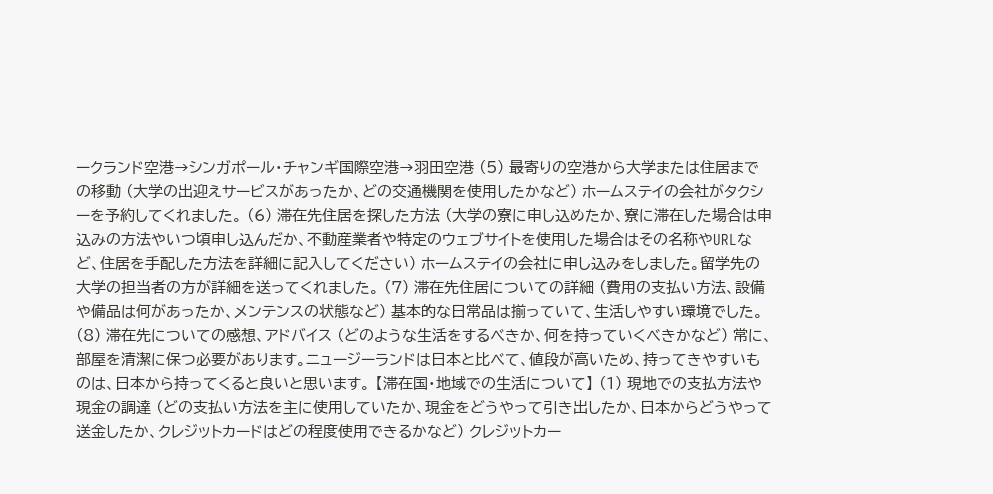ークランド空港→シンガポール・チャンギ国際空港→羽田空港 (5) 最寄りの空港から大学または住居までの移動 (大学の出迎えサービスがあったか、どの交通機関を使用したかなど) ホームステイの会社がタクシーを予約してくれました。 (6) 滞在先住居を探した方法 (大学の寮に申し込めたか、寮に滞在した場合は申込みの方法やいつ頃申し込んだか、不動産業者や特定のウェブサイトを使用した場合はその名称やURLなど、住居を手配した方法を詳細に記入してください) ホームステイの会社に申し込みをしました。留学先の大学の担当者の方が詳細を送ってくれました。 (7) 滞在先住居についての詳細 (費用の支払い方法、設備や備品は何があったか、メンテンスの状態など) 基本的な日常品は揃っていて、生活しやすい環境でした。 (8) 滞在先についての感想、アドバイス (どのような生活をするべきか、何を持っていくべきかなど) 常に、部屋を清潔に保つ必要があります。ニュージーランドは日本と比べて、値段が高いため、持ってきやすいものは、日本から持ってくると良いと思います。 【滞在国・地域での生活について】 (1) 現地での支払方法や現金の調達 (どの支払い方法を主に使用していたか、現金をどうやって引き出したか、日本からどうやって送金したか、クレジットカードはどの程度使用できるかなど) クレジットカー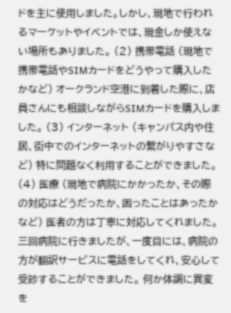ドを主に使用しました。しかし、現地で行われるマーケットやイベントでは、現金しか使えない場所もありました。 (2) 携帯電話 (現地で携帯電話やSIMカードをどうやって購入したかなど) オークランド空港に到着した際に、店員さんにも相談しながらSIMカードを購入しました。 (3) インターネット (キャンパス内や住居、街中でのインターネットの繋がりやすさなど) 特に問題なく利用することができました。 (4) 医療 (現地で病院にかかったか、その際の対応はどうだったか、困ったことはあったかなど) 医者の方は丁寧に対応してくれました。三回病院に行きましたが、一度目には、病院の方が翻訳サービスに電話をしてくれ、安心して受診することができました。 何か体調に異変を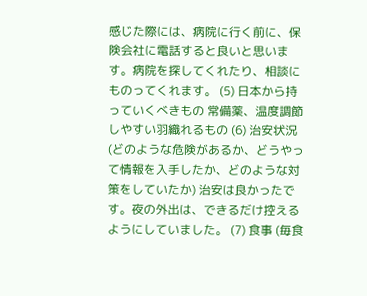感じた際には、病院に行く前に、保険会社に電話すると良いと思います。病院を探してくれたり、相談にものってくれます。 (5) 日本から持っていくべきもの 常備薬、温度調節しやすい羽織れるもの (6) 治安状況 (どのような危険があるか、どうやって情報を入手したか、どのような対策をしていたか) 治安は良かったです。夜の外出は、できるだけ控えるようにしていました。 (7) 食事 (毎食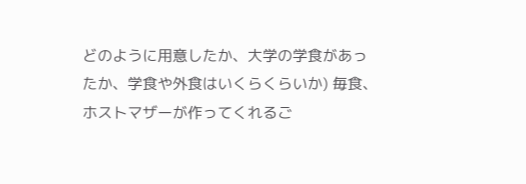どのように用意したか、大学の学食があったか、学食や外食はいくらくらいか) 毎食、ホストマザーが作ってくれるご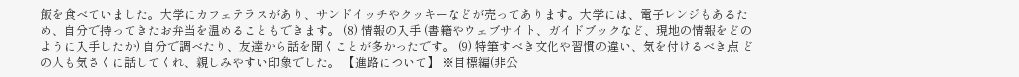飯を食べていました。大学にカフェテラスがあり、サンドイッチやクッキーなどが売ってあります。大学には、電子レンジもあるため、自分で持ってきたお弁当を温めることもできます。 (8) 情報の入手 (書籍やウェブサイト、ガイドブックなど、現地の情報をどのように入手したか) 自分で調べたり、友達から話を聞くことが多かったです。 (9) 特筆すべき文化や習慣の違い、気を付けるべき点 どの人も気さくに話してくれ、親しみやすい印象でした。 【進路について】 ※目標編(非公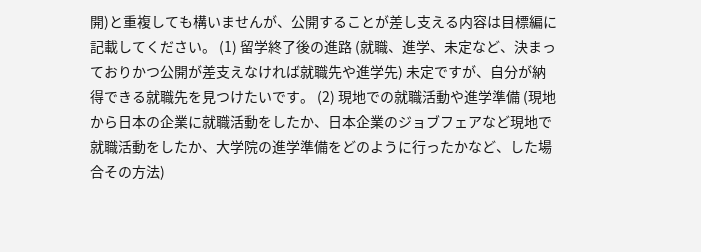開)と重複しても構いませんが、公開することが差し支える内容は目標編に記載してください。 (1) 留学終了後の進路 (就職、進学、未定など、決まっておりかつ公開が差支えなければ就職先や進学先) 未定ですが、自分が納得できる就職先を見つけたいです。 (2) 現地での就職活動や進学準備 (現地から日本の企業に就職活動をしたか、日本企業のジョブフェアなど現地で就職活動をしたか、大学院の進学準備をどのように行ったかなど、した場合その方法)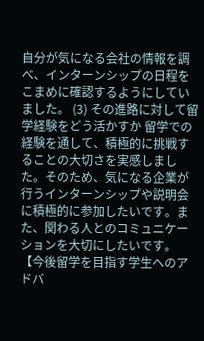自分が気になる会社の情報を調べ、インターンシップの日程をこまめに確認するようにしていました。 (3) その進路に対して留学経験をどう活かすか 留学での経験を通して、積極的に挑戦することの大切さを実感しました。そのため、気になる企業が行うインターンシップや説明会に積極的に参加したいです。また、関わる人とのコミュニケーションを大切にしたいです。 【今後留学を目指す学生へのアドバ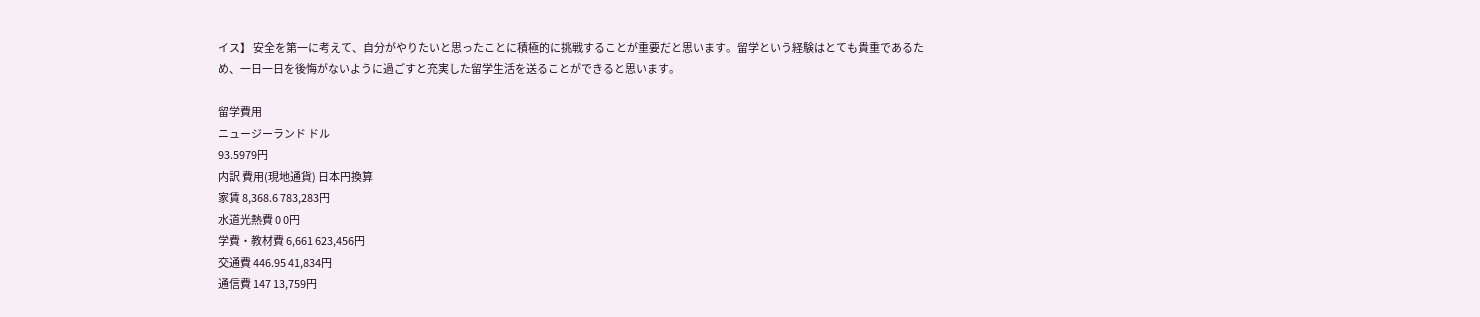イス】 安全を第一に考えて、自分がやりたいと思ったことに積極的に挑戦することが重要だと思います。留学という経験はとても貴重であるため、一日一日を後悔がないように過ごすと充実した留学生活を送ることができると思います。

留学費用
ニュージーランド ドル
93.5979円
内訳 費用(現地通貨) 日本円換算
家賃 8,368.6 783,283円
水道光熱費 0 0円
学費・教材費 6,661 623,456円
交通費 446.95 41,834円
通信費 147 13,759円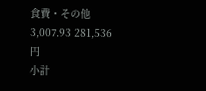食費・その他 3,007.93 281,536円
小計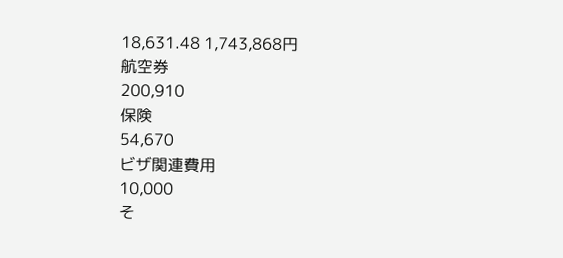18,631.48 1,743,868円
航空券
200,910
保険
54,670
ビザ関連費用
10,000
そ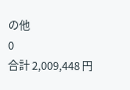の他
0
合計 2,009,448 円